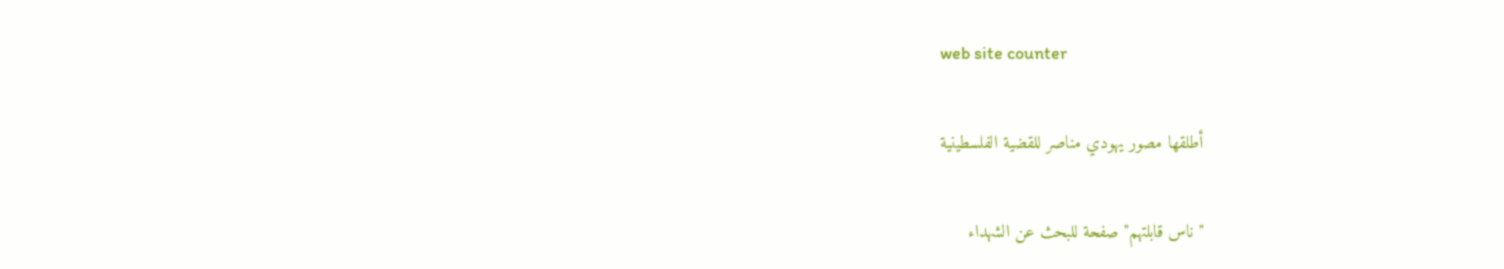web site counter

أطلقها مصور يهودي مناصر للقضية الفلسطينية

"ناس قابلتهم" صفحة للبحث عن الشهداء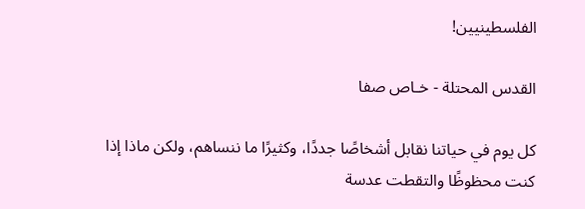الفلسطينيين!

القدس المحتلة - خـاص صفا

كل يوم في حياتنا نقابل أشخاصًا جددًا، وكثيرًا ما ننساهم، ولكن ماذا إذا كنت محظوظًا والتقطت عدسة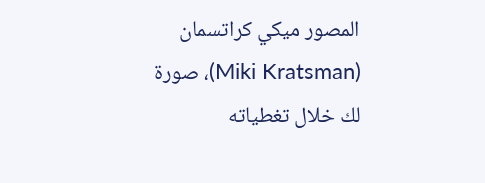المصور ميكي كراتسمان (Miki Kratsman)، صورة لك خلال تغطياته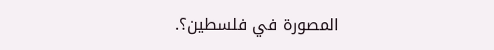المصورة في فلسطين؟.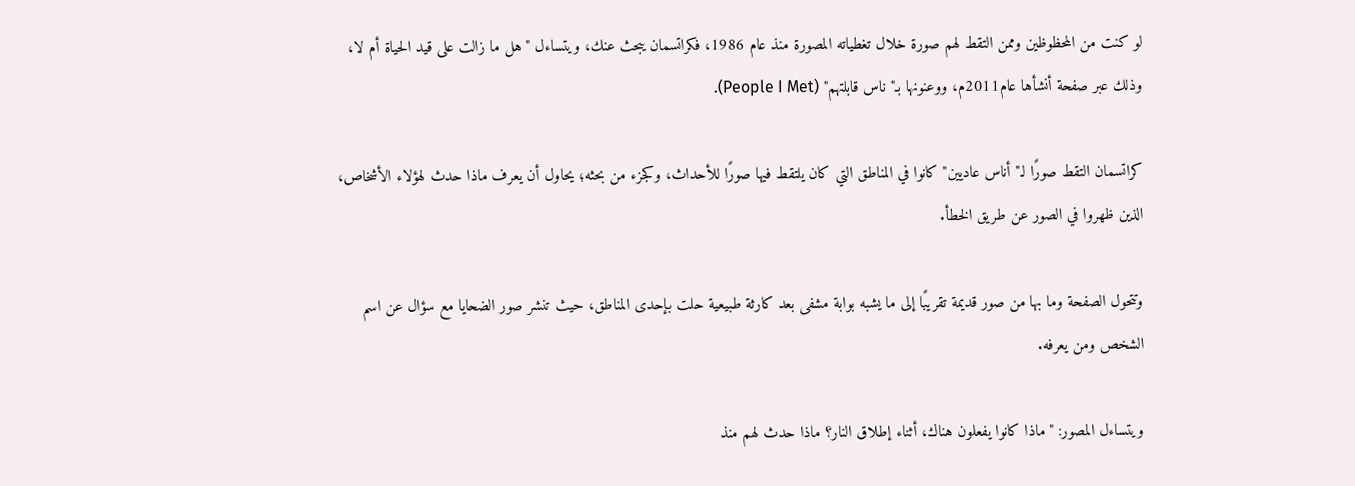لو كنت من المحظوظين وممن التقط لهم صورة خلال تغطياته المصورة منذ عام 1986، فكراتسمان يبحث عنك، ويتساءل "هل ما زالت على قيد الحياة أم لا، وذلك عبر صفحة أنشأها عام2011م، ووعنونها بـ"ناس قابلتهم" (People I Met).

كراتسمان التقط صورًا لـ"أناس عاديين" كانوا في المناطق التي كان يلتقط فيها صورًا للأحداث، وكجزء من بحثه؛ يحاول أن يعرف ماذا حدث لهؤلاء الأشخاص، الذين ظهروا في الصور عن طريق الخطأ.

وتتحول الصفحة وما بها من صور قديمة تقريبًا إلى ما يشبه بوابة مشفى بعد كارثة طبيعية حلت بإحدى المناطق، حيث تنشر صور الضحايا مع سؤال عن اسم الشخص ومن يعرفه.

ويتساءل المصور: "ماذا كانوا يفعلون هناك، أثناء إطلاق النار؟ ماذا حدث لهم منذ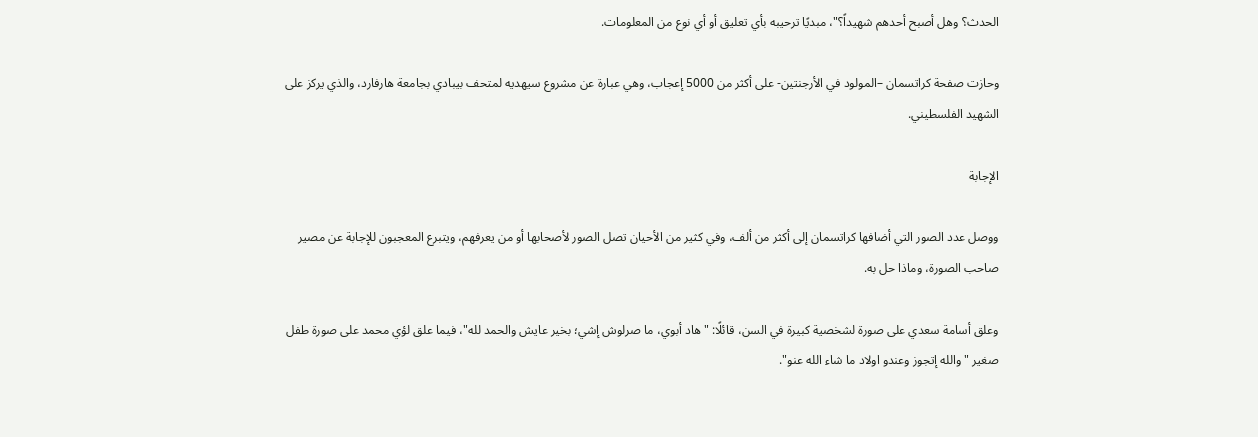الحدث؟ وهل أصبح أحدهم شهيداً؟"، مبديًا ترحيبه بأي تعليق أو أي نوع من المعلومات.

وحازت صفحة كراتسمان –المولود في الأرجنتين- على أكثر من 5000 إعجاب، وهي عبارة عن مشروع سيهديه لمتحف بيبادي بجامعة هارفارد، والذي يركز على الشهيد الفلسطيني.

الإجابة

ووصل عدد الصور التي أضافها كراتسمان إلى أكثر من ألف، وفي كثير من الأحيان تصل الصور لأصحابها أو من يعرفهم، ويتبرع المعجبون للإجابة عن مصير صاحب الصورة، وماذا حل به.

وعلق أسامة سعدي على صورة لشخصية كبيرة في السن، قائلًا: "هاد أبوي، ما صرلوش إشي؛ بخير عايش والحمد لله"، فيما علق لؤي محمد على صورة طفل صغير "والله إتجوز وعندو اولاد ما شاء الله عنو".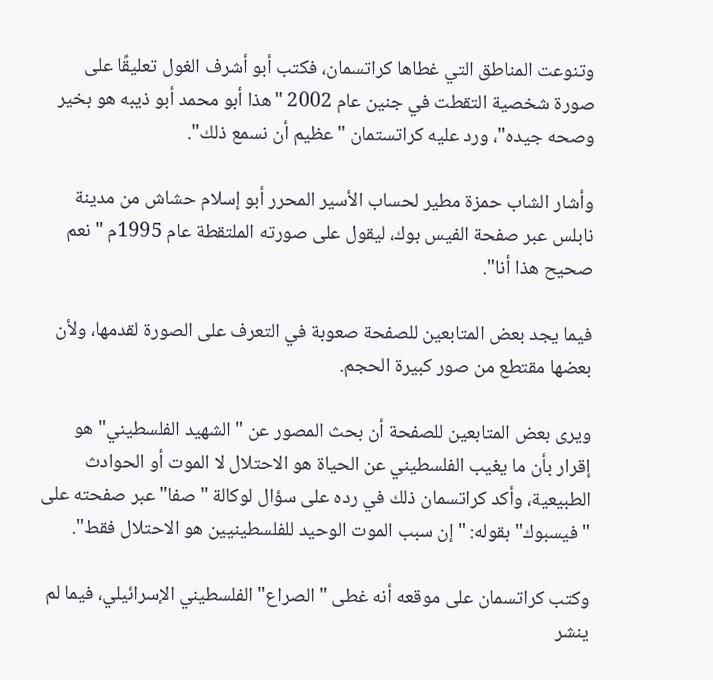وتنوعت المناطق التي غطاها كراتسمان، فكتب أبو أشرف الغول تعليقًا على صورة شخصية التقطت في جنين عام 2002 "هذا أبو محمد أبو ذيبه هو بخير وصحه جيده"، ورد عليه كراتستمان "عظيم أن نسمع ذلك".

وأشار الشاب حمزة مطير لحساب الأسير المحرر أبو إسلام حشاش من مدينة نابلس عبر صفحة الفيس بوك، ليقول على صورته الملتقطة عام 1995م " نعم صحيح هذا أنا".

فيما يجد بعض المتابعين للصفحة صعوبة في التعرف على الصورة لقدمها، ولأن بعضها مقتطع من صور كبيرة الحجم.

ويرى بعض المتابعين للصفحة أن بحث المصور عن "الشهيد الفلسطيني" هو إقرار بأن ما يغيب الفلسطيني عن الحياة هو الاحتلال لا الموت أو الحوادث الطبيعية، وأكد كراتسمان ذلك في رده على سؤال لوكالة "صفا" عبر صفحته على "فيسبوك" بقوله: "إن سبب الموت الوحيد للفلسطينيين هو الاحتلال فقط".

وكتب كراتسمان على موقعه أنه غطى "الصراع" الفلسطيني الإسرائيلي، فيما لم ينشر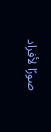صورًا لأفراد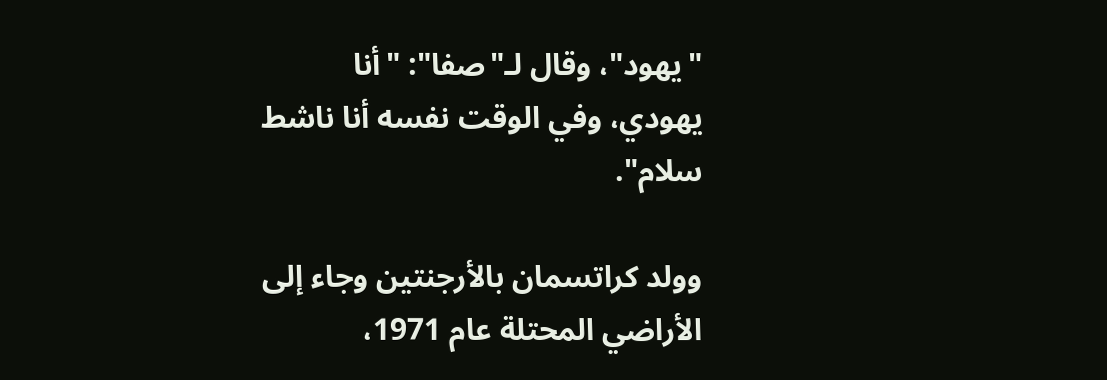"يهود"، وقال لـ"صفا": "أنا يهودي، وفي الوقت نفسه أنا ناشط سلام".

وولد كراتسمان بالأرجنتين وجاء إلى الأراضي المحتلة عام 1971،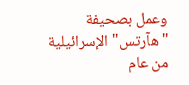وعمل بصحيفة "هآرتس" الإسرائيلية من عام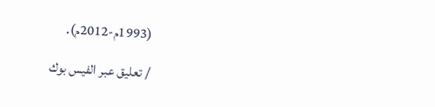(1993م-2012م).

/ تعليق عبر الفيس بوك